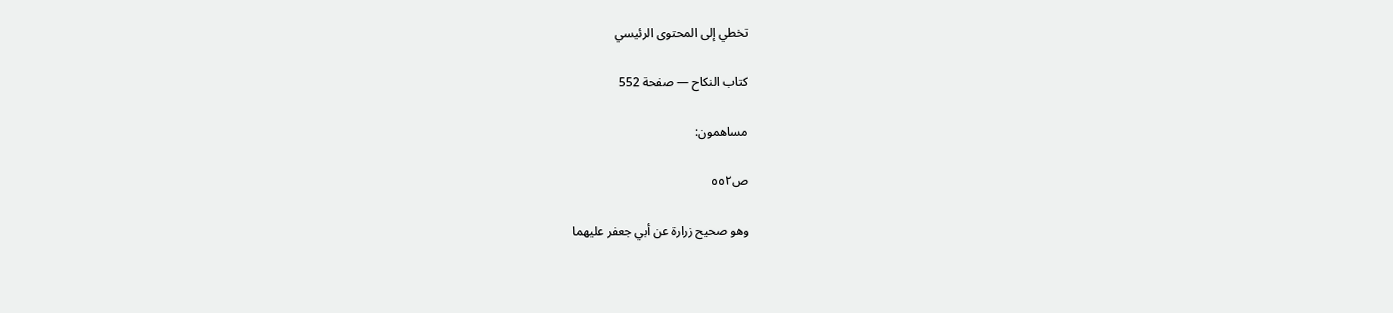تخطي إلى المحتوى الرئيسي

كتاب النكاح — صفحة 552

مساهمون:

ص٥٥٢

وهو صحيح زرارة عن أبي جعفر عليهما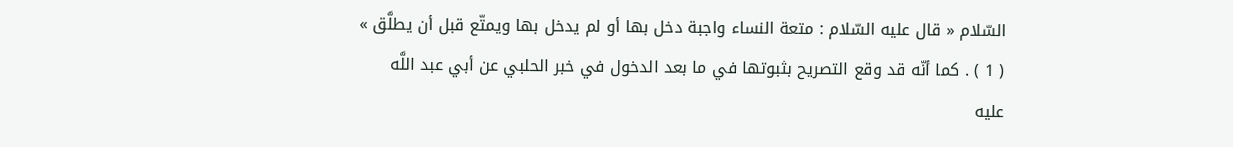السّلام « قال عليه السّلام : متعة النساء واجبة دخل بها أو لم يدخل بها ويمتّع قبل أن يطلَّق » ( 1 ) . كما أنّه قد وقع التصريح بثبوتها في ما بعد الدخول في خبر الحلبي عن أبي عبد اللَّه عليه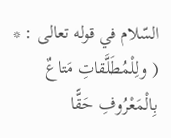السّلام في قوله تعالى : * ( ولِلْمُطَلَّقاتِ مَتاعٌ بِالْمَعْرُوفِ حَقًّا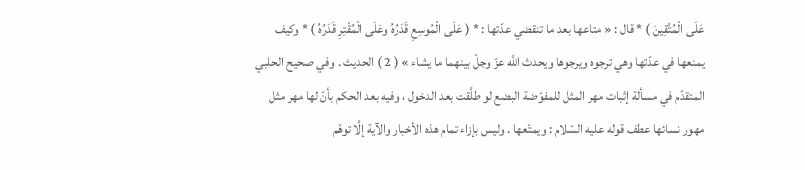عَلَى الْمُتَّقِينَ ) * قال : « متاعها بعد ما تنقضي عدّتها : * ( عَلَى الْمُوسِعِ قَدَرُهُ وعَلَى الْمُقْتِرِ قَدَرُهُ ) * وكيف يمنعها في عدّتها وهي ترجوه ويرجوها ويحدث اللَّه عزّ وجلّ بينهما ما يشاء » ( 2 ) الحديث . وفي صحيح الحلبي المتقدّم في مسألة إثبات مهر المثل للمفوّضة البضع لو طلَّقت بعد الدخول ، وفيه بعد الحكم بأنّ لها مهر مثل مهور نسائها عطف قوله عليه السّلام : ويمتّعها . وليس بإزاء تمام هذه الأخبار والآية إلَّا توهّم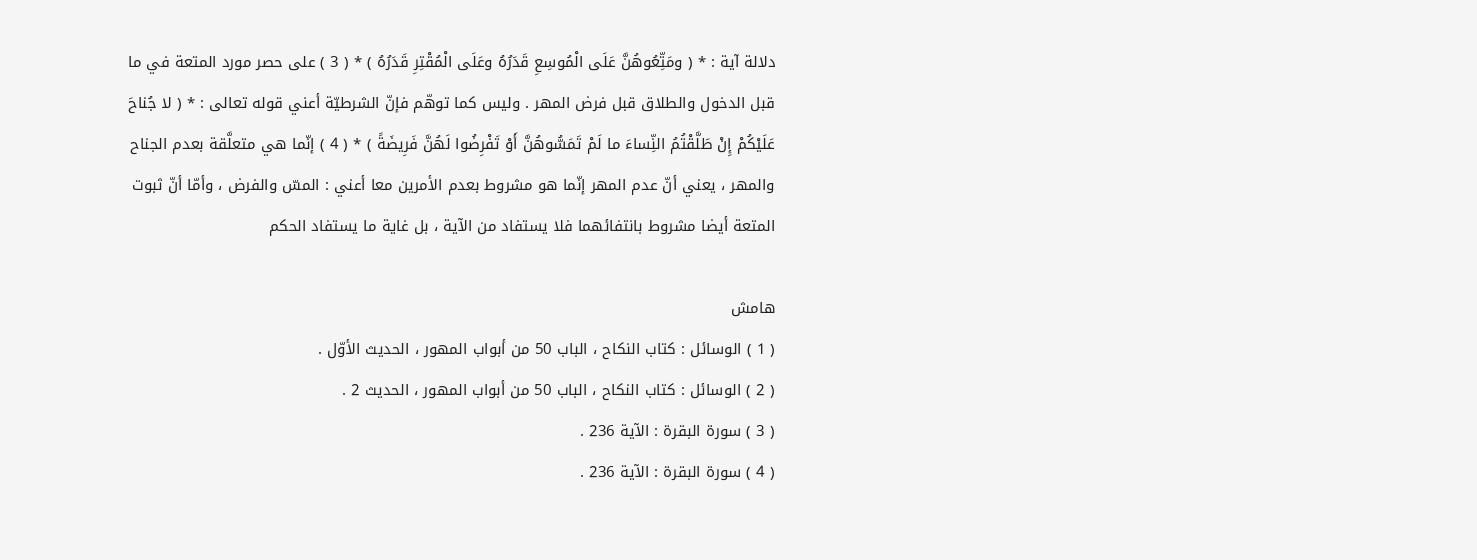دلالة آية : * ( ومَتِّعُوهُنَّ عَلَى الْمُوسِعِ قَدَرُهُ وعَلَى الْمُقْتِرِ قَدَرُهُ ) * ( 3 ) على حصر مورد المتعة في ما قبل الدخول والطلاق قبل فرض المهر . وليس كما توهّم فإنّ الشرطيّة أعني قوله تعالى : * ( لا جُناحَ عَلَيْكُمْ إِنْ طَلَّقْتُمُ النِّساءَ ما لَمْ تَمَسُّوهُنَّ أَوْ تَفْرِضُوا لَهُنَّ فَرِيضَةً ) * ( 4 ) إنّما هي متعلَّقة بعدم الجناح والمهر ، يعني أنّ عدم المهر إنّما هو مشروط بعدم الأمرين معا أعني : المسّ والفرض ، وأمّا أنّ ثبوت المتعة أيضا مشروط بانتفائهما فلا يستفاد من الآية ، بل غاية ما يستفاد الحكم

هامش
( 1 ) الوسائل : كتاب النكاح ، الباب 50 من أبواب المهور ، الحديث الأوّل .
( 2 ) الوسائل : كتاب النكاح ، الباب 50 من أبواب المهور ، الحديث 2 .
( 3 ) سورة البقرة : الآية 236 .
( 4 ) سورة البقرة : الآية 236 .